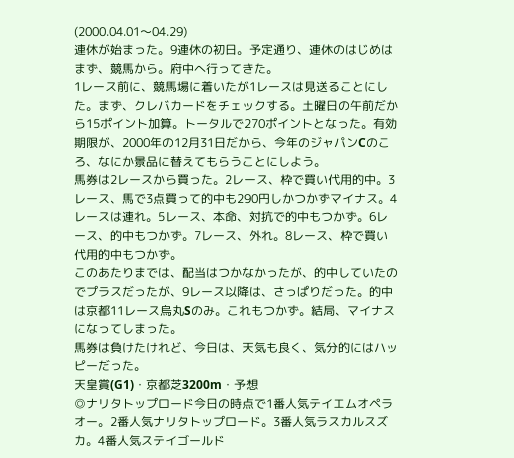(2000.04.01〜04.29)
連休が始まった。9連休の初日。予定通り、連休のはじめはまず、競馬から。府中へ行ってきた。
1レース前に、競馬場に着いたが1レースは見送ることにした。まず、クレバカードをチェックする。土曜日の午前だから15ポイント加算。トータルで270ポイントとなった。有効期限が、2000年の12月31日だから、今年のジャパンCのころ、なにか景品に替えてもらうことにしよう。
馬券は2レースから買った。2レース、枠で買い代用的中。3レース、馬で3点買って的中も290円しかつかずマイナス。4レースは連れ。5レース、本命、対抗で的中もつかず。6レース、的中もつかず。7レース、外れ。8レース、枠で買い代用的中もつかず。
このあたりまでは、配当はつかなかったが、的中していたのでプラスだったが、9レース以降は、さっぱりだった。的中は京都11レース烏丸Sのみ。これもつかず。結局、マイナスになってしまった。
馬券は負けたけれど、今日は、天気も良く、気分的にはハッピーだった。
天皇賞(G1)・京都芝3200m・予想
◎ナリタトップロード今日の時点で1番人気テイエムオペラオー。2番人気ナリタトップロード。3番人気ラスカルスズカ。4番人気ステイゴールド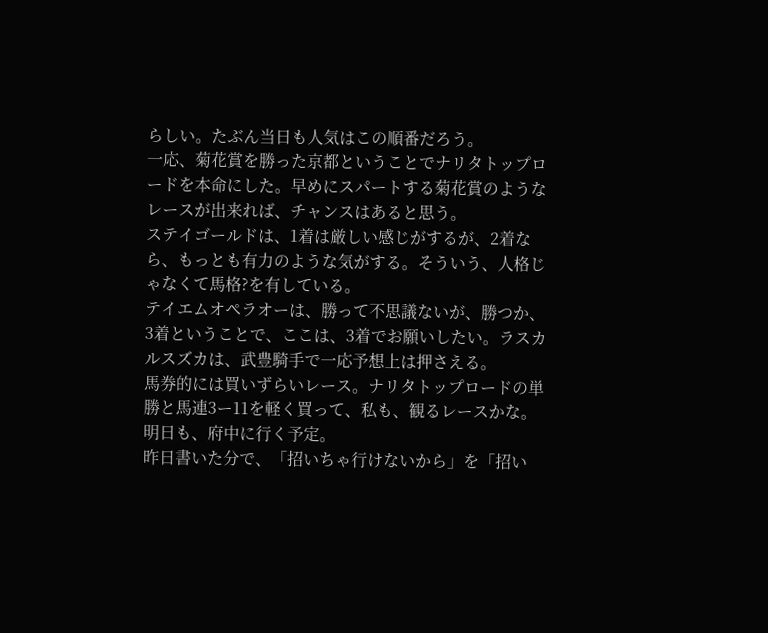らしい。たぶん当日も人気はこの順番だろう。
一応、菊花賞を勝った京都ということでナリタトップロードを本命にした。早めにスパートする菊花賞のようなレースが出来れば、チャンスはあると思う。
ステイゴールドは、1着は厳しい感じがするが、2着なら、もっとも有力のような気がする。そういう、人格じゃなくて馬格?を有している。
テイエムオペラオーは、勝って不思議ないが、勝つか、3着ということで、ここは、3着でお願いしたい。ラスカルスズカは、武豊騎手で一応予想上は押さえる。
馬券的には買いずらいレース。ナリタトップロードの単勝と馬連3ー11を軽く買って、私も、観るレースかな。
明日も、府中に行く予定。
昨日書いた分で、「招いちゃ行けないから」を「招い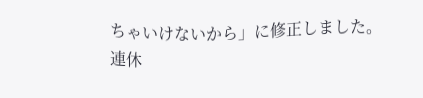ちゃいけないから」に修正しました。
連休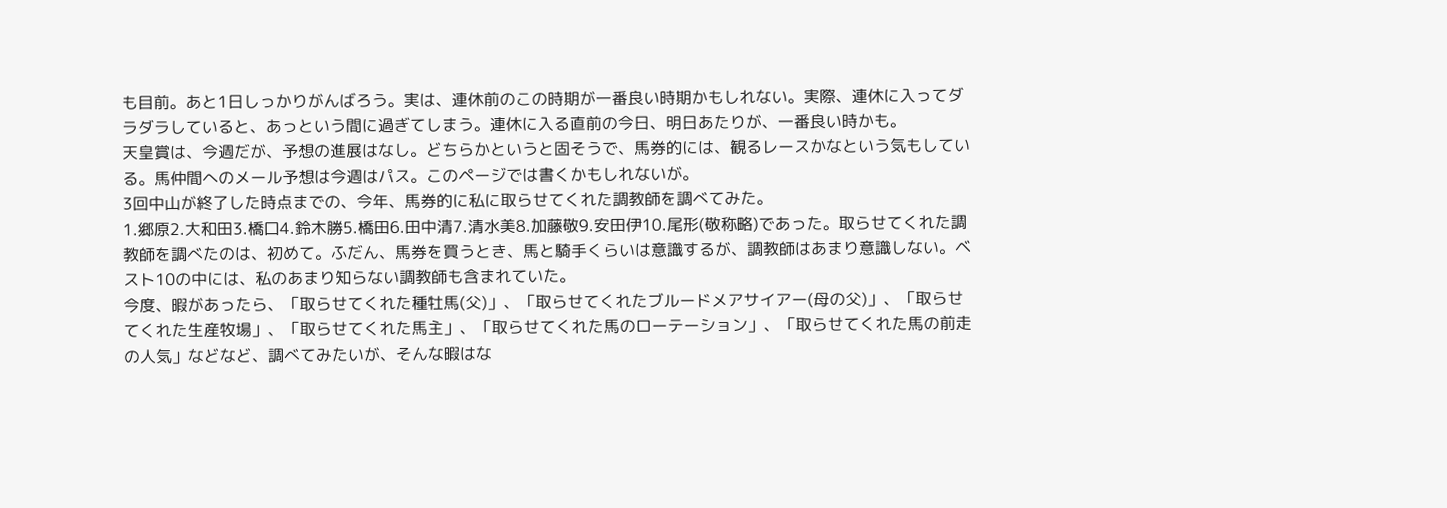も目前。あと1日しっかりがんばろう。実は、連休前のこの時期が一番良い時期かもしれない。実際、連休に入ってダラダラしていると、あっという間に過ぎてしまう。連休に入る直前の今日、明日あたりが、一番良い時かも。
天皇賞は、今週だが、予想の進展はなし。どちらかというと固そうで、馬券的には、観るレースかなという気もしている。馬仲間へのメール予想は今週はパス。このページでは書くかもしれないが。
3回中山が終了した時点までの、今年、馬券的に私に取らせてくれた調教師を調べてみた。
1.郷原2.大和田3.橋口4.鈴木勝5.橋田6.田中清7.清水美8.加藤敬9.安田伊10.尾形(敬称略)であった。取らせてくれた調教師を調べたのは、初めて。ふだん、馬券を買うとき、馬と騎手くらいは意識するが、調教師はあまり意識しない。ベスト10の中には、私のあまり知らない調教師も含まれていた。
今度、暇があったら、「取らせてくれた種牡馬(父)」、「取らせてくれたブルードメアサイアー(母の父)」、「取らせてくれた生産牧場」、「取らせてくれた馬主」、「取らせてくれた馬のローテーション」、「取らせてくれた馬の前走の人気」などなど、調べてみたいが、そんな暇はな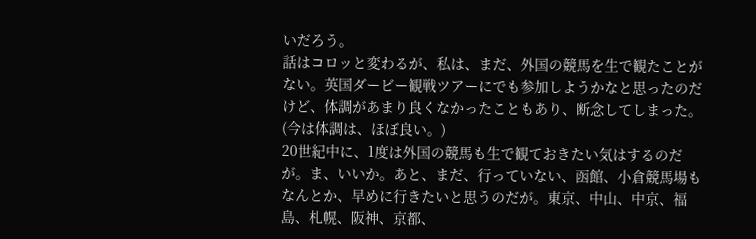いだろう。
話はコロッと変わるが、私は、まだ、外国の競馬を生で観たことがない。英国ダービー観戦ツアーにでも参加しようかなと思ったのだけど、体調があまり良くなかったこともあり、断念してしまった。(今は体調は、ほぼ良い。)
20世紀中に、1度は外国の競馬も生で観ておきたい気はするのだが。ま、いいか。あと、まだ、行っていない、函館、小倉競馬場もなんとか、早めに行きたいと思うのだが。東京、中山、中京、福島、札幌、阪神、京都、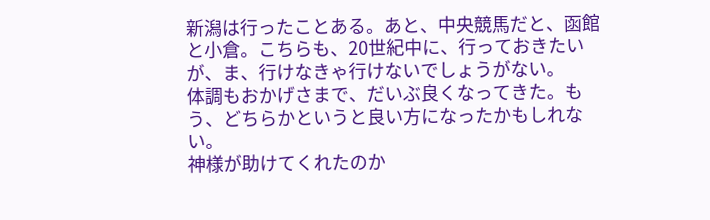新潟は行ったことある。あと、中央競馬だと、函館と小倉。こちらも、20世紀中に、行っておきたいが、ま、行けなきゃ行けないでしょうがない。
体調もおかげさまで、だいぶ良くなってきた。もう、どちらかというと良い方になったかもしれない。
神様が助けてくれたのか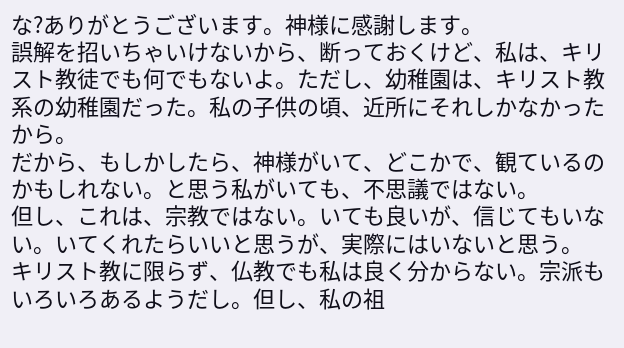な?ありがとうございます。神様に感謝します。
誤解を招いちゃいけないから、断っておくけど、私は、キリスト教徒でも何でもないよ。ただし、幼稚園は、キリスト教系の幼稚園だった。私の子供の頃、近所にそれしかなかったから。
だから、もしかしたら、神様がいて、どこかで、観ているのかもしれない。と思う私がいても、不思議ではない。
但し、これは、宗教ではない。いても良いが、信じてもいない。いてくれたらいいと思うが、実際にはいないと思う。
キリスト教に限らず、仏教でも私は良く分からない。宗派もいろいろあるようだし。但し、私の祖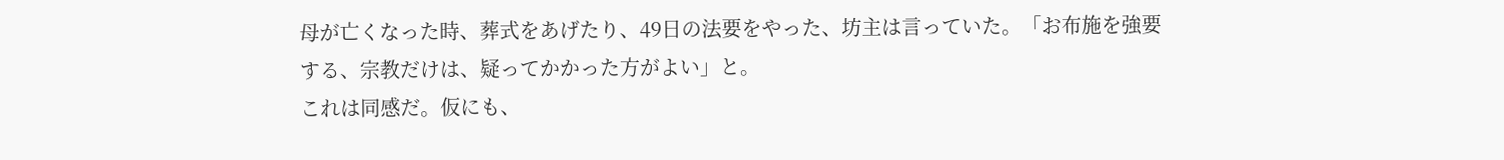母が亡くなった時、葬式をあげたり、49日の法要をやった、坊主は言っていた。「お布施を強要する、宗教だけは、疑ってかかった方がよい」と。
これは同感だ。仮にも、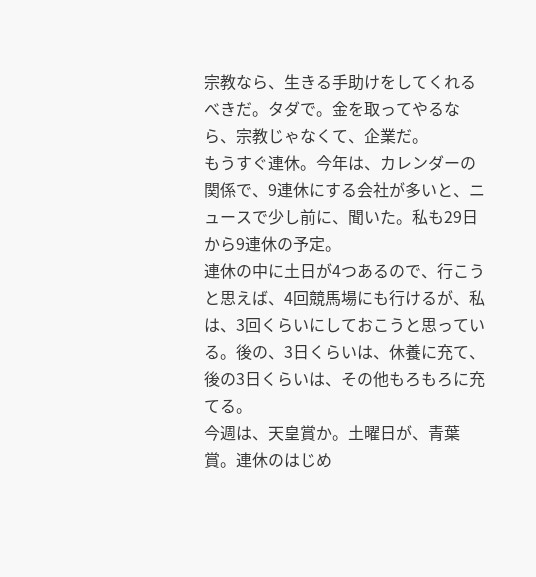宗教なら、生きる手助けをしてくれるべきだ。タダで。金を取ってやるなら、宗教じゃなくて、企業だ。
もうすぐ連休。今年は、カレンダーの関係で、9連休にする会社が多いと、ニュースで少し前に、聞いた。私も29日から9連休の予定。
連休の中に土日が4つあるので、行こうと思えば、4回競馬場にも行けるが、私は、3回くらいにしておこうと思っている。後の、3日くらいは、休養に充て、後の3日くらいは、その他もろもろに充てる。
今週は、天皇賞か。土曜日が、青葉賞。連休のはじめ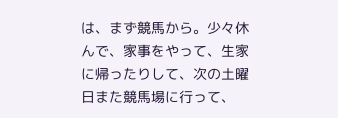は、まず競馬から。少々休んで、家事をやって、生家に帰ったりして、次の土曜日また競馬場に行って、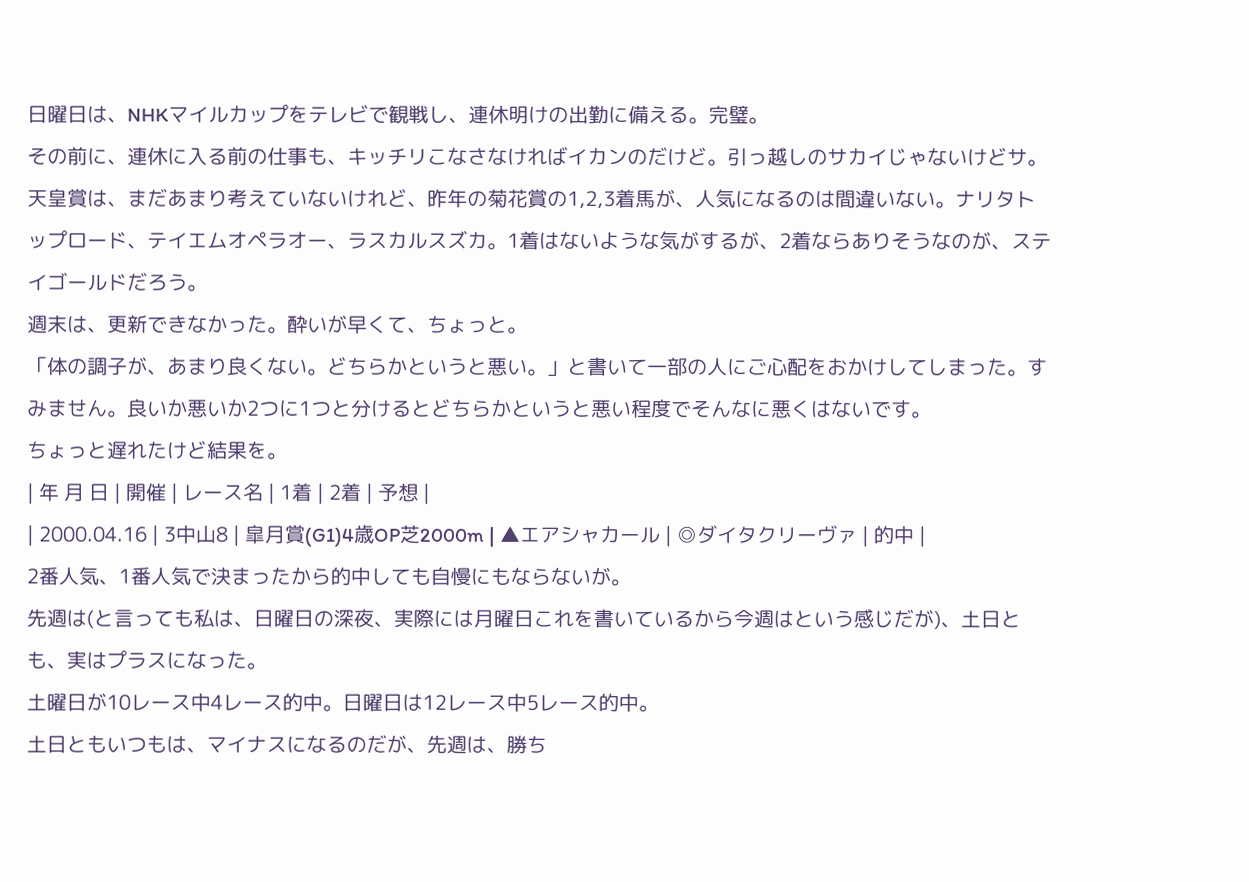日曜日は、NHKマイルカップをテレビで観戦し、連休明けの出勤に備える。完璧。
その前に、連休に入る前の仕事も、キッチリこなさなければイカンのだけど。引っ越しのサカイじゃないけどサ。
天皇賞は、まだあまり考えていないけれど、昨年の菊花賞の1,2,3着馬が、人気になるのは間違いない。ナリタトップロード、テイエムオペラオー、ラスカルスズカ。1着はないような気がするが、2着ならありそうなのが、ステイゴールドだろう。
週末は、更新できなかった。酔いが早くて、ちょっと。
「体の調子が、あまり良くない。どちらかというと悪い。」と書いて一部の人にご心配をおかけしてしまった。すみません。良いか悪いか2つに1つと分けるとどちらかというと悪い程度でそんなに悪くはないです。
ちょっと遅れたけど結果を。
| 年 月 日 | 開催 | レース名 | 1着 | 2着 | 予想 |
| 2000.04.16 | 3中山8 | 皐月賞(G1)4歳OP芝2000m | ▲エアシャカール | ◎ダイタクリーヴァ | 的中 |
2番人気、1番人気で決まったから的中しても自慢にもならないが。
先週は(と言っても私は、日曜日の深夜、実際には月曜日これを書いているから今週はという感じだが)、土日とも、実はプラスになった。
土曜日が10レース中4レース的中。日曜日は12レース中5レース的中。
土日ともいつもは、マイナスになるのだが、先週は、勝ち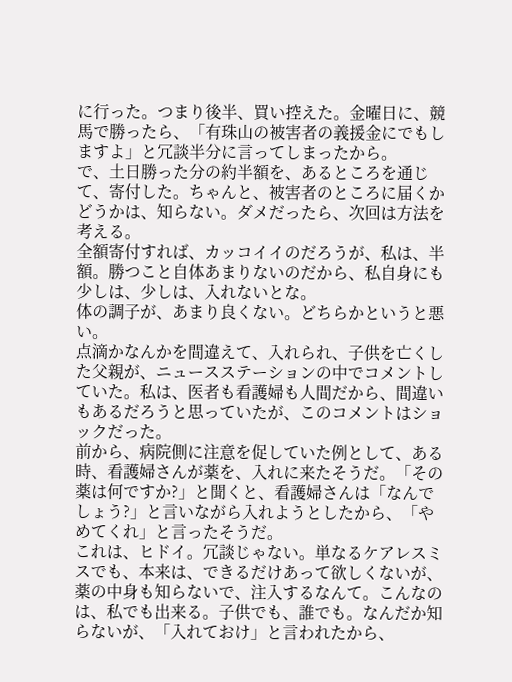に行った。つまり後半、買い控えた。金曜日に、競馬で勝ったら、「有珠山の被害者の義援金にでもしますよ」と冗談半分に言ってしまったから。
で、土日勝った分の約半額を、あるところを通じて、寄付した。ちゃんと、被害者のところに届くかどうかは、知らない。ダメだったら、次回は方法を考える。
全額寄付すれば、カッコイイのだろうが、私は、半額。勝つこと自体あまりないのだから、私自身にも少しは、少しは、入れないとな。
体の調子が、あまり良くない。どちらかというと悪い。
点滴かなんかを間違えて、入れられ、子供を亡くした父親が、ニュースステーションの中でコメントしていた。私は、医者も看護婦も人間だから、間違いもあるだろうと思っていたが、このコメントはショックだった。
前から、病院側に注意を促していた例として、ある時、看護婦さんが薬を、入れに来たそうだ。「その薬は何ですか?」と聞くと、看護婦さんは「なんでしょう?」と言いながら入れようとしたから、「やめてくれ」と言ったそうだ。
これは、ヒドイ。冗談じゃない。単なるケアレスミスでも、本来は、できるだけあって欲しくないが、薬の中身も知らないで、注入するなんて。こんなのは、私でも出来る。子供でも、誰でも。なんだか知らないが、「入れておけ」と言われたから、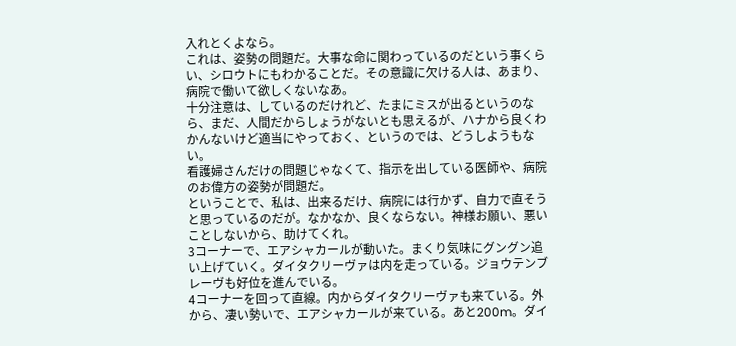入れとくよなら。
これは、姿勢の問題だ。大事な命に関わっているのだという事くらい、シロウトにもわかることだ。その意識に欠ける人は、あまり、病院で働いて欲しくないなあ。
十分注意は、しているのだけれど、たまにミスが出るというのなら、まだ、人間だからしょうがないとも思えるが、ハナから良くわかんないけど適当にやっておく、というのでは、どうしようもない。
看護婦さんだけの問題じゃなくて、指示を出している医師や、病院のお偉方の姿勢が問題だ。
ということで、私は、出来るだけ、病院には行かず、自力で直そうと思っているのだが。なかなか、良くならない。神様お願い、悪いことしないから、助けてくれ。
3コーナーで、エアシャカールが動いた。まくり気味にグングン追い上げていく。ダイタクリーヴァは内を走っている。ジョウテンブレーヴも好位を進んでいる。
4コーナーを回って直線。内からダイタクリーヴァも来ている。外から、凄い勢いで、エアシャカールが来ている。あと200m。ダイ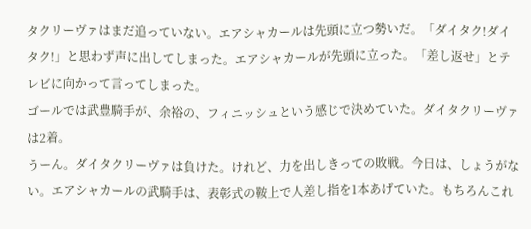タクリーヴァはまだ追っていない。エアシャカールは先頭に立つ勢いだ。「ダイタク!ダイタク!」と思わず声に出してしまった。エアシャカールが先頭に立った。「差し返せ」とテレビに向かって言ってしまった。
ゴールでは武豊騎手が、余裕の、フィニッシュという感じで決めていた。ダイタクリーヴァは2着。
うーん。ダイタクリーヴァは負けた。けれど、力を出しきっての敗戦。今日は、しょうがない。エアシャカールの武騎手は、表彰式の鞍上で人差し指を1本あげていた。もちろんこれ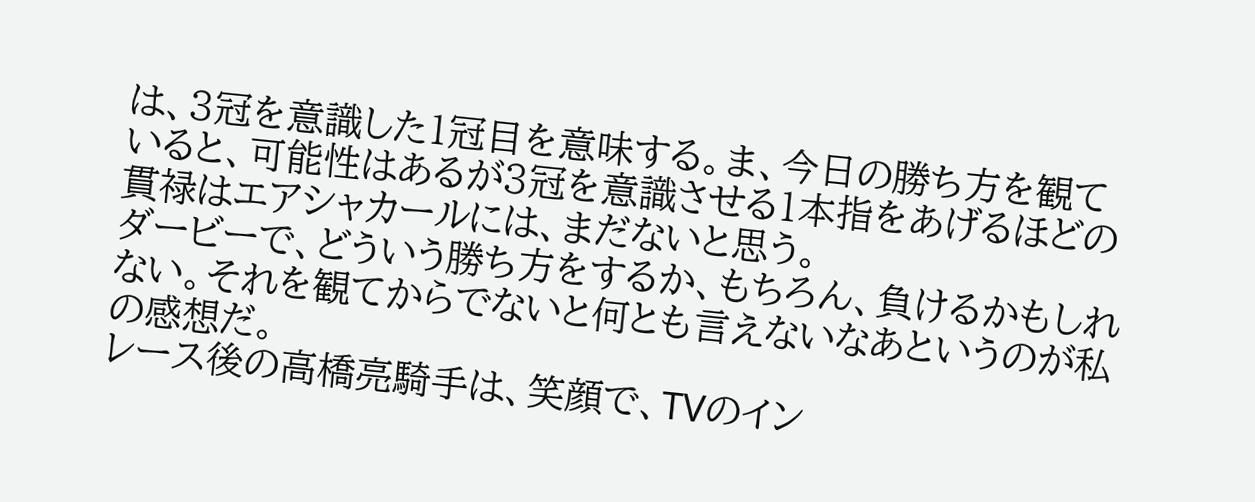は、3冠を意識した1冠目を意味する。ま、今日の勝ち方を観ていると、可能性はあるが3冠を意識させる1本指をあげるほどの貫禄はエアシャカールには、まだないと思う。
ダービーで、どういう勝ち方をするか、もちろん、負けるかもしれない。それを観てからでないと何とも言えないなあというのが私の感想だ。
レース後の高橋亮騎手は、笑顔で、TVのイン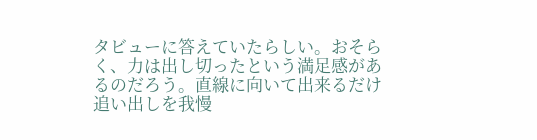タビューに答えていたらしい。おそらく、力は出し切ったという満足感があるのだろう。直線に向いて出来るだけ追い出しを我慢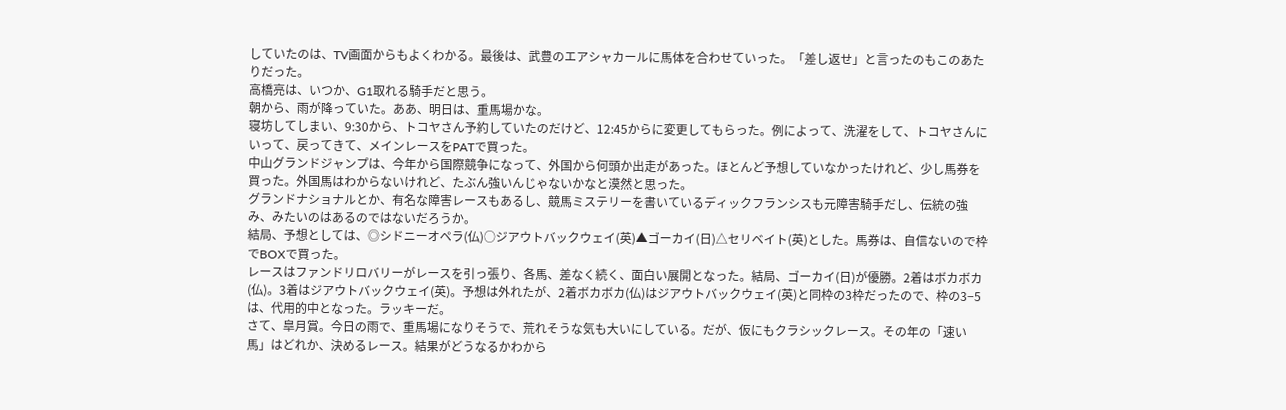していたのは、TV画面からもよくわかる。最後は、武豊のエアシャカールに馬体を合わせていった。「差し返せ」と言ったのもこのあたりだった。
高橋亮は、いつか、G1取れる騎手だと思う。
朝から、雨が降っていた。ああ、明日は、重馬場かな。
寝坊してしまい、9:30から、トコヤさん予約していたのだけど、12:45からに変更してもらった。例によって、洗濯をして、トコヤさんにいって、戻ってきて、メインレースをPATで買った。
中山グランドジャンプは、今年から国際競争になって、外国から何頭か出走があった。ほとんど予想していなかったけれど、少し馬券を買った。外国馬はわからないけれど、たぶん強いんじゃないかなと漠然と思った。
グランドナショナルとか、有名な障害レースもあるし、競馬ミステリーを書いているディックフランシスも元障害騎手だし、伝統の強み、みたいのはあるのではないだろうか。
結局、予想としては、◎シドニーオペラ(仏)○ジアウトバックウェイ(英)▲ゴーカイ(日)△セリベイト(英)とした。馬券は、自信ないので枠でBOXで買った。
レースはファンドリロバリーがレースを引っ張り、各馬、差なく続く、面白い展開となった。結局、ゴーカイ(日)が優勝。2着はボカボカ(仏)。3着はジアウトバックウェイ(英)。予想は外れたが、2着ボカボカ(仏)はジアウトバックウェイ(英)と同枠の3枠だったので、枠の3−5は、代用的中となった。ラッキーだ。
さて、皐月賞。今日の雨で、重馬場になりそうで、荒れそうな気も大いにしている。だが、仮にもクラシックレース。その年の「速い馬」はどれか、決めるレース。結果がどうなるかわから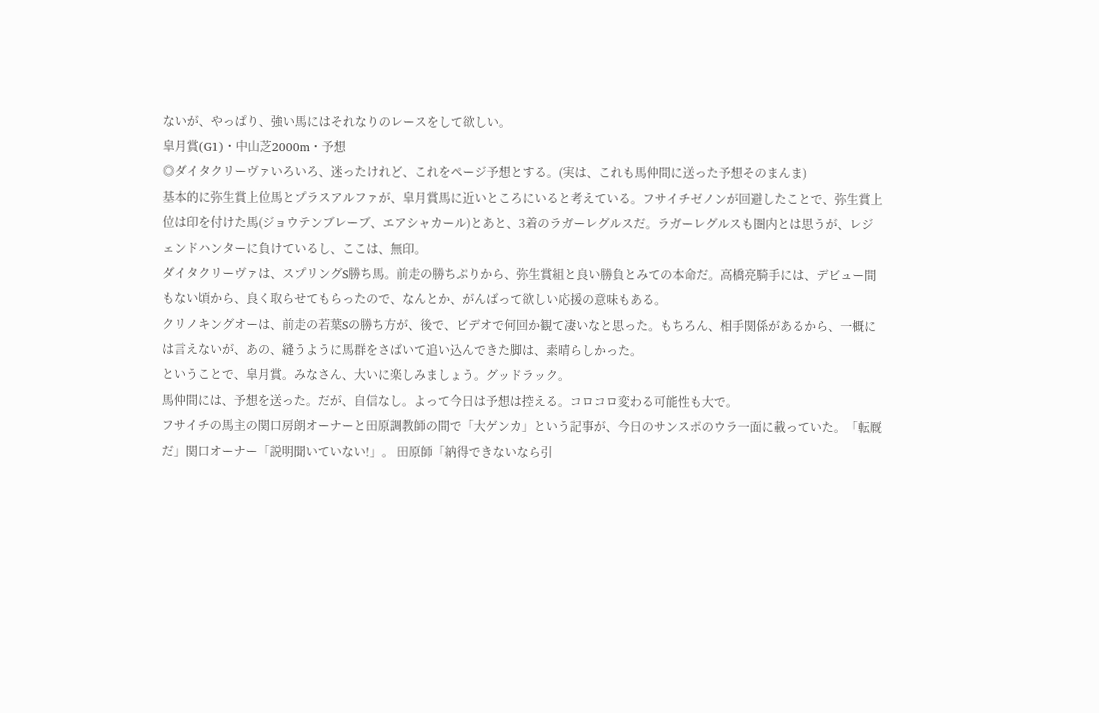ないが、やっぱり、強い馬にはそれなりのレースをして欲しい。
皐月賞(G1)・中山芝2000m・予想
◎ダイタクリーヴァいろいろ、迷ったけれど、これをページ予想とする。(実は、これも馬仲間に送った予想そのまんま)
基本的に弥生賞上位馬とプラスアルファが、皐月賞馬に近いところにいると考えている。フサイチゼノンが回避したことで、弥生賞上位は印を付けた馬(ジョウテンブレーブ、エアシャカール)とあと、3着のラガーレグルスだ。ラガーレグルスも圏内とは思うが、レジェンドハンターに負けているし、ここは、無印。
ダイタクリーヴァは、スプリングS勝ち馬。前走の勝ちぷりから、弥生賞組と良い勝負とみての本命だ。高橋亮騎手には、デビュー間もない頃から、良く取らせてもらったので、なんとか、がんばって欲しい応援の意味もある。
クリノキングオーは、前走の若葉Sの勝ち方が、後で、ビデオで何回か観て凄いなと思った。もちろん、相手関係があるから、一概には言えないが、あの、縫うように馬群をさばいて追い込んできた脚は、素晴らしかった。
ということで、皐月賞。みなさん、大いに楽しみましょう。グッドラック。
馬仲間には、予想を送った。だが、自信なし。よって今日は予想は控える。コロコロ変わる可能性も大で。
フサイチの馬主の関口房朗オーナーと田原調教師の間で「大ゲンカ」という記事が、今日のサンスポのウラ一面に載っていた。「転厩だ」関口オーナー「説明聞いていない!」。 田原師「納得できないなら引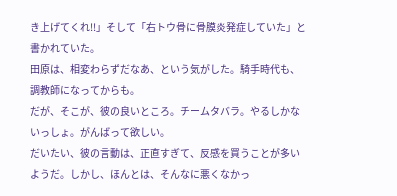き上げてくれ!!」そして「右トウ骨に骨膜炎発症していた」と書かれていた。
田原は、相変わらずだなあ、という気がした。騎手時代も、調教師になってからも。
だが、そこが、彼の良いところ。チームタバラ。やるしかないっしょ。がんばって欲しい。
だいたい、彼の言動は、正直すぎて、反感を買うことが多いようだ。しかし、ほんとは、そんなに悪くなかっ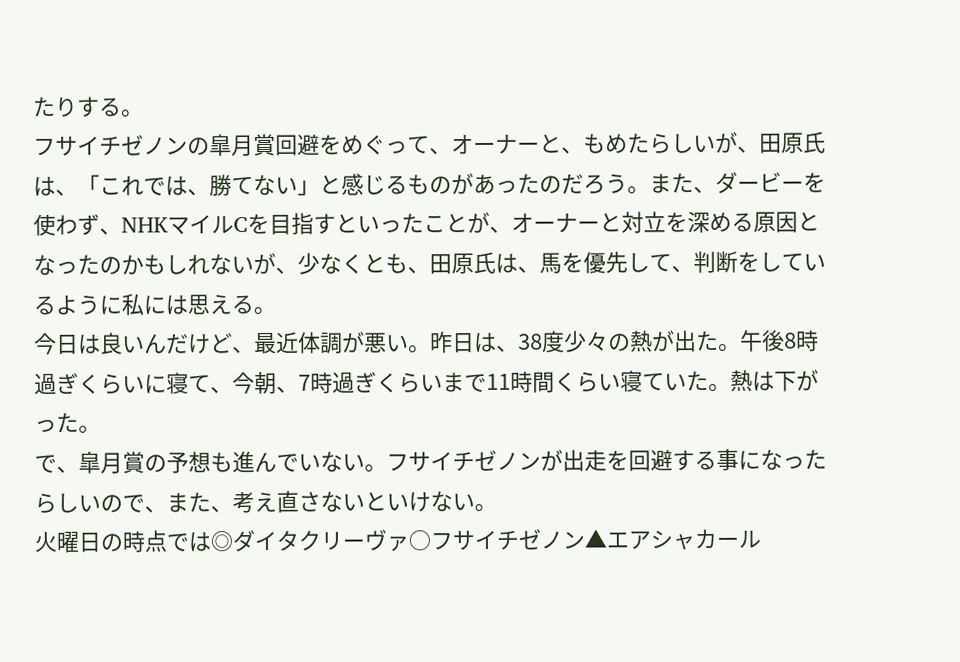たりする。
フサイチゼノンの皐月賞回避をめぐって、オーナーと、もめたらしいが、田原氏は、「これでは、勝てない」と感じるものがあったのだろう。また、ダービーを使わず、NHKマイルCを目指すといったことが、オーナーと対立を深める原因となったのかもしれないが、少なくとも、田原氏は、馬を優先して、判断をしているように私には思える。
今日は良いんだけど、最近体調が悪い。昨日は、38度少々の熱が出た。午後8時過ぎくらいに寝て、今朝、7時過ぎくらいまで11時間くらい寝ていた。熱は下がった。
で、皐月賞の予想も進んでいない。フサイチゼノンが出走を回避する事になったらしいので、また、考え直さないといけない。
火曜日の時点では◎ダイタクリーヴァ○フサイチゼノン▲エアシャカール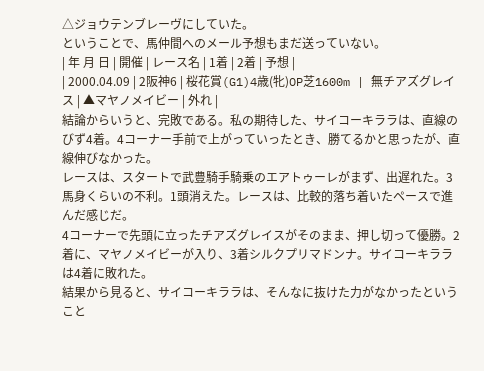△ジョウテンブレーヴにしていた。
ということで、馬仲間へのメール予想もまだ送っていない。
| 年 月 日 | 開催 | レース名 | 1着 | 2着 | 予想 |
| 2000.04.09 | 2阪神6 | 桜花賞(G1)4歳(牝)OP芝1600m | 無チアズグレイス | ▲マヤノメイビー | 外れ |
結論からいうと、完敗である。私の期待した、サイコーキララは、直線のびず4着。4コーナー手前で上がっていったとき、勝てるかと思ったが、直線伸びなかった。
レースは、スタートで武豊騎手騎乗のエアトゥーレがまず、出遅れた。3馬身くらいの不利。1頭消えた。レースは、比較的落ち着いたペースで進んだ感じだ。
4コーナーで先頭に立ったチアズグレイスがそのまま、押し切って優勝。2着に、マヤノメイビーが入り、3着シルクプリマドンナ。サイコーキララは4着に敗れた。
結果から見ると、サイコーキララは、そんなに抜けた力がなかったということ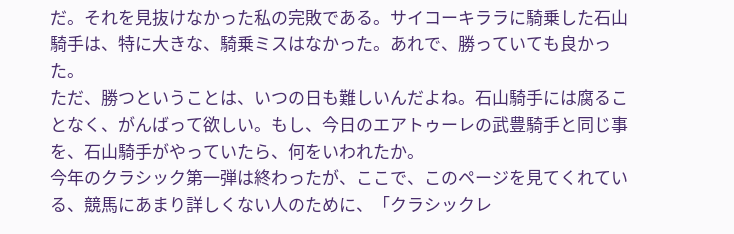だ。それを見抜けなかった私の完敗である。サイコーキララに騎乗した石山騎手は、特に大きな、騎乗ミスはなかった。あれで、勝っていても良かった。
ただ、勝つということは、いつの日も難しいんだよね。石山騎手には腐ることなく、がんばって欲しい。もし、今日のエアトゥーレの武豊騎手と同じ事を、石山騎手がやっていたら、何をいわれたか。
今年のクラシック第一弾は終わったが、ここで、このページを見てくれている、競馬にあまり詳しくない人のために、「クラシックレ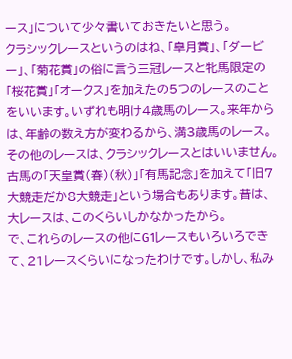ース」について少々書いておきたいと思う。
クラシックレースというのはね、「皐月賞」、「ダービー」、「菊花賞」の俗に言う三冠レースと牝馬限定の「桜花賞」「オークス」を加えたの5つのレースのことをいいます。いずれも明け4歳馬のレース。来年からは、年齢の数え方が変わるから、満3歳馬のレース。その他のレースは、クラシックレースとはいいません。
古馬の「天皇賞(春)(秋)」「有馬記念」を加えて「旧7大競走だか8大競走」という場合もあります。昔は、大レースは、このくらいしかなかったから。
で、これらのレースの他にG1レースもいろいろできて、21レースくらいになったわけです。しかし、私み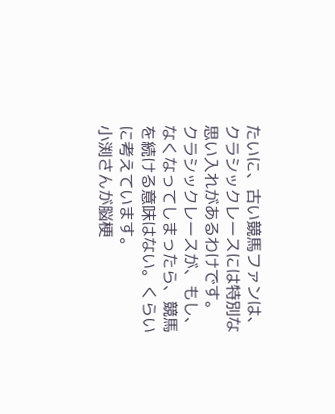たいに、古い競馬ファンは、クラシックレースには特別な思い入れがあるわけです。
クラシックレースが、もし、なくなってしまったら、競馬を続ける意味はない。くらいに考えています。
小渕さんが脳梗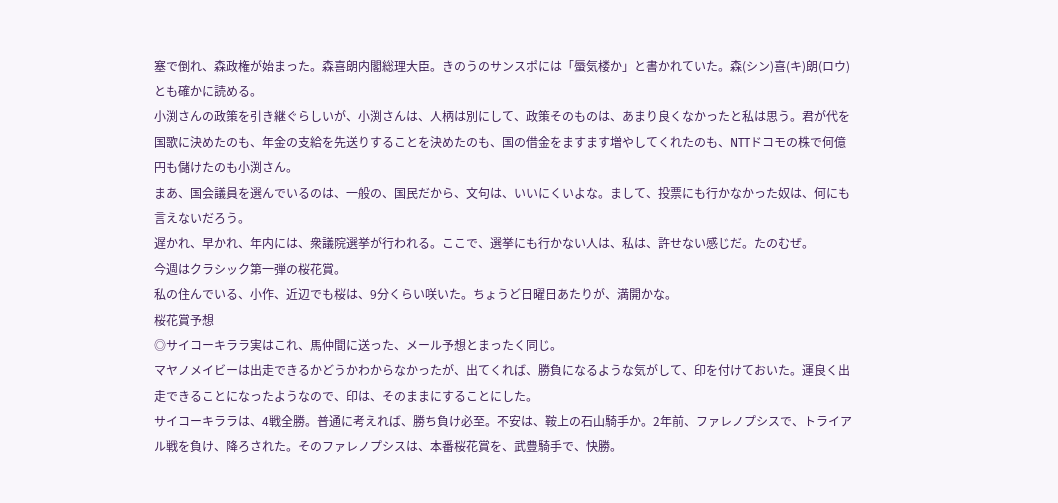塞で倒れ、森政権が始まった。森喜朗内閣総理大臣。きのうのサンスポには「蜃気楼か」と書かれていた。森(シン)喜(キ)朗(ロウ)とも確かに読める。
小渕さんの政策を引き継ぐらしいが、小渕さんは、人柄は別にして、政策そのものは、あまり良くなかったと私は思う。君が代を国歌に決めたのも、年金の支給を先送りすることを決めたのも、国の借金をますます増やしてくれたのも、NTTドコモの株で何億円も儲けたのも小渕さん。
まあ、国会議員を選んでいるのは、一般の、国民だから、文句は、いいにくいよな。まして、投票にも行かなかった奴は、何にも言えないだろう。
遅かれ、早かれ、年内には、衆議院選挙が行われる。ここで、選挙にも行かない人は、私は、許せない感じだ。たのむぜ。
今週はクラシック第一弾の桜花賞。
私の住んでいる、小作、近辺でも桜は、9分くらい咲いた。ちょうど日曜日あたりが、満開かな。
桜花賞予想
◎サイコーキララ実はこれ、馬仲間に送った、メール予想とまったく同じ。
マヤノメイビーは出走できるかどうかわからなかったが、出てくれば、勝負になるような気がして、印を付けておいた。運良く出走できることになったようなので、印は、そのままにすることにした。
サイコーキララは、4戦全勝。普通に考えれば、勝ち負け必至。不安は、鞍上の石山騎手か。2年前、ファレノプシスで、トライアル戦を負け、降ろされた。そのファレノプシスは、本番桜花賞を、武豊騎手で、快勝。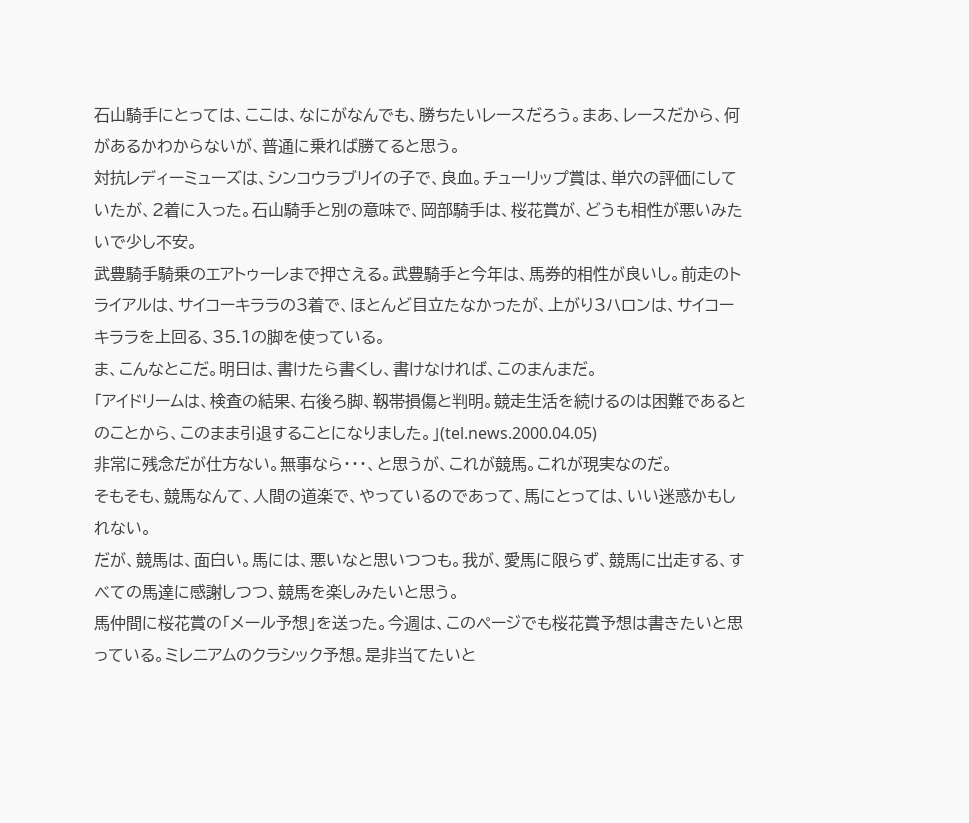石山騎手にとっては、ここは、なにがなんでも、勝ちたいレースだろう。まあ、レースだから、何があるかわからないが、普通に乗れば勝てると思う。
対抗レディーミューズは、シンコウラブリイの子で、良血。チューリップ賞は、単穴の評価にしていたが、2着に入った。石山騎手と別の意味で、岡部騎手は、桜花賞が、どうも相性が悪いみたいで少し不安。
武豊騎手騎乗のエアトゥーレまで押さえる。武豊騎手と今年は、馬券的相性が良いし。前走のトライアルは、サイコーキララの3着で、ほとんど目立たなかったが、上がり3ハロンは、サイコーキララを上回る、35.1の脚を使っている。
ま、こんなとこだ。明日は、書けたら書くし、書けなければ、このまんまだ。
「アイドリームは、検査の結果、右後ろ脚、靱帯損傷と判明。競走生活を続けるのは困難であるとのことから、このまま引退することになりました。」(tel.news.2000.04.05)
非常に残念だが仕方ない。無事なら・・・、と思うが、これが競馬。これが現実なのだ。
そもそも、競馬なんて、人間の道楽で、やっているのであって、馬にとっては、いい迷惑かもしれない。
だが、競馬は、面白い。馬には、悪いなと思いつつも。我が、愛馬に限らず、競馬に出走する、すべての馬達に感謝しつつ、競馬を楽しみたいと思う。
馬仲間に桜花賞の「メール予想」を送った。今週は、このページでも桜花賞予想は書きたいと思っている。ミレニアムのクラシック予想。是非当てたいと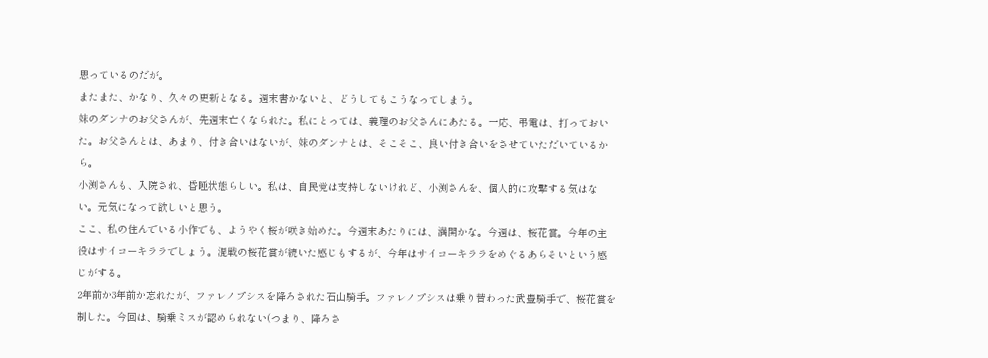思っているのだが。
またまた、かなり、久々の更新となる。週末書かないと、どうしてもこうなってしまう。
妹のダンナのお父さんが、先週末亡くなられた。私にとっては、義理のお父さんにあたる。一応、弔電は、打っておいた。お父さんとは、あまり、付き合いはないが、妹のダンナとは、そこそこ、良い付き合いをさせていただいているから。
小渕さんも、入院され、昏睡状態らしい。私は、自民党は支持しないけれど、小渕さんを、個人的に攻撃する気はない。元気になって欲しいと思う。
ここ、私の住んでいる小作でも、ようやく桜が咲き始めた。今週末あたりには、満開かな。今週は、桜花賞。今年の主役はサイコーキララでしょう。混戦の桜花賞が続いた感じもするが、今年はサイコーキララをめぐるあらそいという感じがする。
2年前か3年前か忘れたが、ファレノプシスを降ろされた石山騎手。ファレノプシスは乗り替わった武豊騎手で、桜花賞を制した。今回は、騎乗ミスが認められない(つまり、降ろさ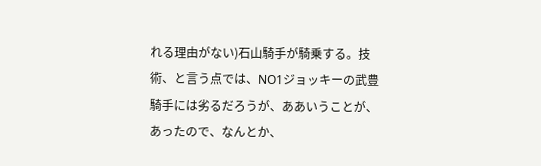れる理由がない)石山騎手が騎乗する。技術、と言う点では、NO1ジョッキーの武豊騎手には劣るだろうが、ああいうことが、あったので、なんとか、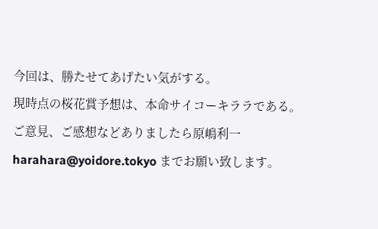今回は、勝たせてあげたい気がする。
現時点の桜花賞予想は、本命サイコーキララである。
ご意見、ご感想などありましたら原嶋利一 harahara@yoidore.tokyo までお願い致します。